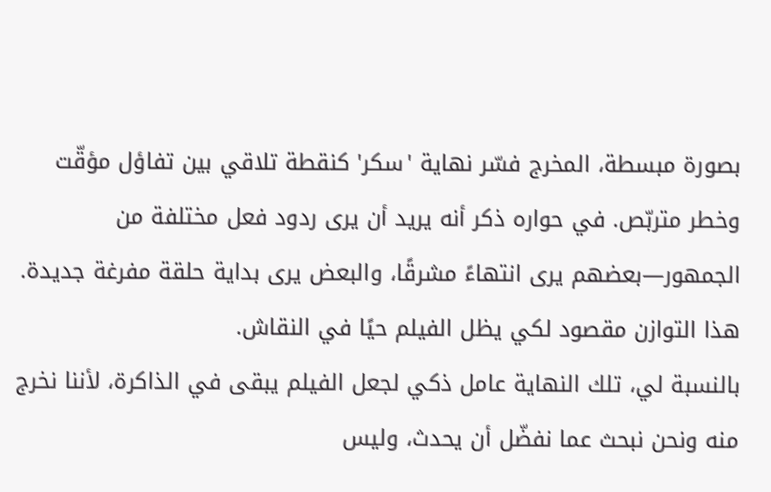بصورة مبسطة، المخرج فسّر نهاية 'سكر' كنقطة تلاقي بين تفاؤل مؤقّت وخطر متربّص. في حواره ذكر أنه يريد أن يرى ردود فعل مختلفة من الجمهور—بعضهم يرى انتهاءً مشرقًا، والبعض يرى بداية حلقة مفرغة جديدة. هذا التوازن مقصود لكي يظل الفيلم حيًا في النقاش.
بالنسبة لي، تلك النهاية عامل ذكي لجعل الفيلم يبقى في الذاكرة، لأننا نخرج منه ونحن نبحث عما نفضّل أن يحدث، وليس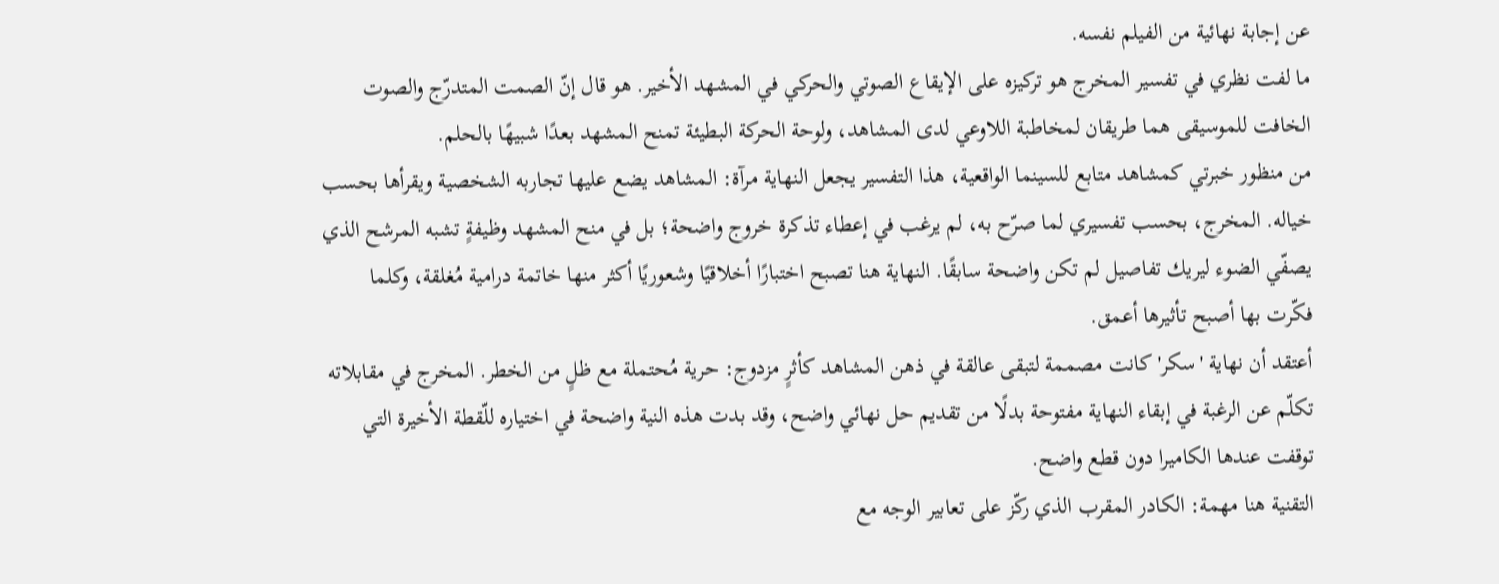عن إجابة نهائية من الفيلم نفسه.
ما لفت نظري في تفسير المخرج هو تركيزه على الإيقاع الصوتي والحركي في المشهد الأخير. هو قال إنّ الصمت المتدرّج والصوت الخافت للموسيقى هما طريقان لمخاطبة اللاوعي لدى المشاهد، ولوحة الحركة البطيئة تمنح المشهد بعدًا شبيهًا بالحلم.
من منظور خبرتي كمشاهد متابع للسينما الواقعية، هذا التفسير يجعل النهاية مرآة: المشاهد يضع عليها تجاربه الشخصية ويقرأها بحسب خياله. المخرج، بحسب تفسيري لما صرّح به، لم يرغب في إعطاء تذكرة خروج واضحة؛ بل في منح المشهد وظيفةٍ تشبه المرشح الذي يصفّي الضوء ليريك تفاصيل لم تكن واضحة سابقًا. النهاية هنا تصبح اختبارًا أخلاقيًا وشعوريًا أكثر منها خاتمة درامية مُغلقة، وكلما فكّرت بها أصبح تأثيرها أعمق.
أعتقد أن نهاية 'سكر' كانت مصممة لتبقى عالقة في ذهن المشاهد كأثرٍ مزدوج: حرية مُحتملة مع ظلٍ من الخطر. المخرج في مقابلاته تكلّم عن الرغبة في إبقاء النهاية مفتوحة بدلًا من تقديم حل نهائي واضح، وقد بدت هذه النية واضحة في اختياره للّقطة الأخيرة التي توقفت عندها الكاميرا دون قطع واضح.
التقنية هنا مهمة: الكادر المقرب الذي ركّز على تعابير الوجه مع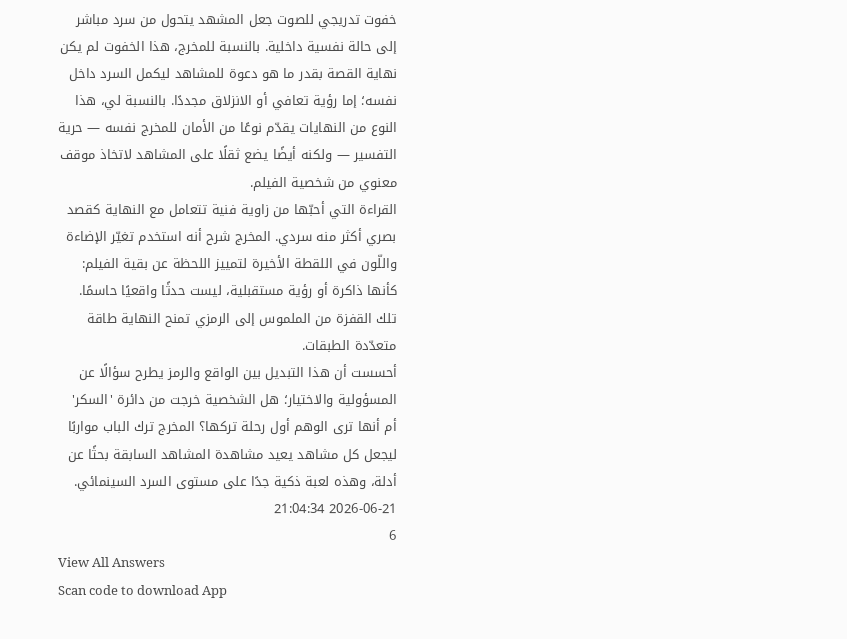خفوت تدريجي للصوت جعل المشهد يتحول من سرد مباشر إلى حالة نفسية داخلية. بالنسبة للمخرج، هذا الخفوت لم يكن نهاية القصة بقدر ما هو دعوة للمشاهد ليكمل السرد داخل نفسه؛ إما رؤية تعافي أو الانزلاق مجددًا. بالنسبة لي، هذا النوع من النهايات يقدّم نوعًا من الأمان للمخرج نفسه — حرية التفسير — ولكنه أيضًا يضع ثقلًا على المشاهد لاتخاذ موقف معنوي من شخصية الفيلم.
القراءة التي أحبّها من زاوية فنية تتعامل مع النهاية كقصد بصري أكثر منه سردي. المخرج شرح أنه استخدم تغيّر الإضاءة واللّون في اللقطة الأخيرة لتمييز اللحظة عن بقية الفيلم: كأنها ذاكرة أو رؤية مستقبلية، ليست حدثًا واقعيًا حاسمًا. تلك القفزة من الملموس إلى الرمزي تمنح النهاية طاقة متعدّدة الطبقات.
أحسست أن هذا التبديل بين الواقع والرمز يطرح سؤالًا عن المسؤولية والاختيار؛ هل الشخصية خرجت من دائرة 'السكر' أم أنها ترى الوهم أول رحلة تركها؟ المخرج ترك الباب مواربًا ليجعل كل مشاهد يعيد مشاهدة المشاهد السابقة بحثًا عن أدلة، وهذه لعبة ذكية جدًا على مستوى السرد السينمائي.
2026-06-21 21:04:34
6
View All Answers
Scan code to download App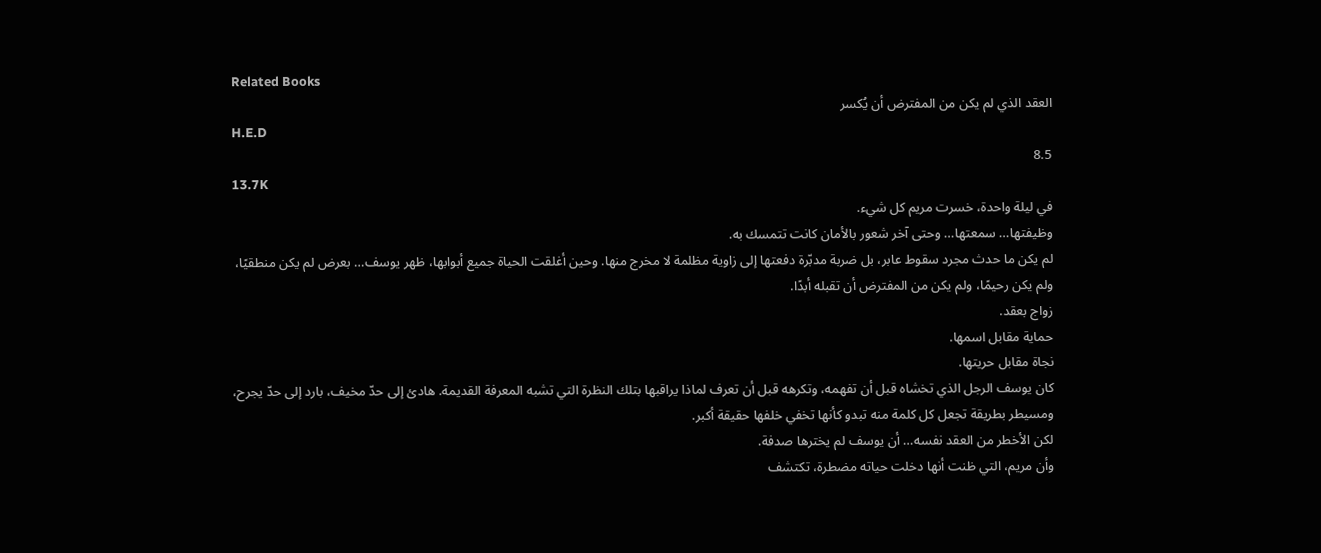Related Books
العقد الذي لم يكن من المفترض أن يُكسر
H.E.D
8.5
13.7K
في ليلة واحدة، خسرت مريم كل شيء.
وظيفتها… سمعتها… وحتى آخر شعور بالأمان كانت تتمسك به.
لم يكن ما حدث مجرد سقوط عابر، بل ضربة مدبّرة دفعتها إلى زاوية مظلمة لا مخرج منها. وحين أغلقت الحياة جميع أبوابها، ظهر يوسف… بعرض لم يكن منطقيًا، ولم يكن رحيمًا، ولم يكن من المفترض أن تقبله أبدًا.
زواج بعقد.
حماية مقابل اسمها.
نجاة مقابل حريتها.
كان يوسف الرجل الذي تخشاه قبل أن تفهمه، وتكرهه قبل أن تعرف لماذا يراقبها بتلك النظرة التي تشبه المعرفة القديمة. هادئ إلى حدّ مخيف، بارد إلى حدّ يجرح، ومسيطر بطريقة تجعل كل كلمة منه تبدو كأنها تخفي خلفها حقيقة أكبر.
لكن الأخطر من العقد نفسه… أن يوسف لم يخترها صدفة.
وأن مريم، التي ظنت أنها دخلت حياته مضطرة، تكتشف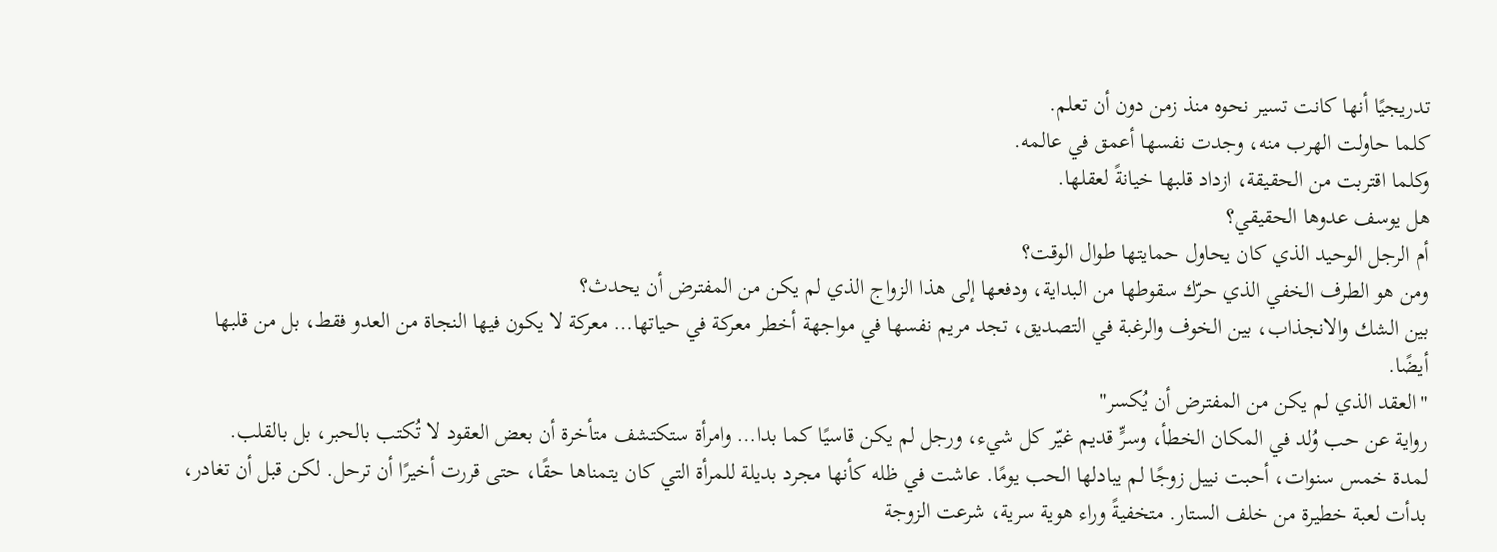تدريجيًا أنها كانت تسير نحوه منذ زمن دون أن تعلم.
كلما حاولت الهرب منه، وجدت نفسها أعمق في عالمه.
وكلما اقتربت من الحقيقة، ازداد قلبها خيانةً لعقلها.
هل يوسف عدوها الحقيقي؟
أم الرجل الوحيد الذي كان يحاول حمايتها طوال الوقت؟
ومن هو الطرف الخفي الذي حرّك سقوطها من البداية، ودفعها إلى هذا الزواج الذي لم يكن من المفترض أن يحدث؟
بين الشك والانجذاب، بين الخوف والرغبة في التصديق، تجد مريم نفسها في مواجهة أخطر معركة في حياتها… معركة لا يكون فيها النجاة من العدو فقط، بل من قلبها أيضًا.
"العقد الذي لم يكن من المفترض أن يُكسر"
رواية عن حب وُلد في المكان الخطأ، وسرٍّ قديم غيّر كل شيء، ورجل لم يكن قاسيًا كما بدا… وامرأة ستكتشف متأخرة أن بعض العقود لا تُكتب بالحبر، بل بالقلب.
لمدة خمس سنوات، أحبت نييل زوجًا لم يبادلها الحب يومًا. عاشت في ظله كأنها مجرد بديلة للمرأة التي كان يتمناها حقًا، حتى قررت أخيرًا أن ترحل. لكن قبل أن تغادر، بدأت لعبة خطيرة من خلف الستار. متخفيةً وراء هوية سرية، شرعت الزوجة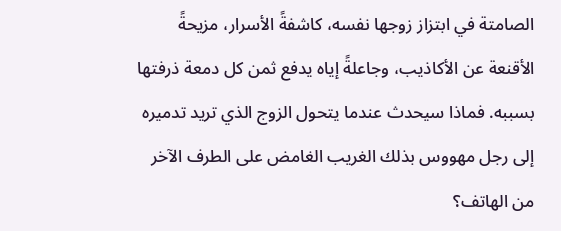الصامتة في ابتزاز زوجها نفسه، كاشفةً الأسرار، مزيحةً الأقنعة عن الأكاذيب، وجاعلةً إياه يدفع ثمن كل دمعة ذرفتها بسببه. فماذا سيحدث عندما يتحول الزوج الذي تريد تدميره إلى رجل مهووس بذلك الغريب الغامض على الطرف الآخر من الهاتف؟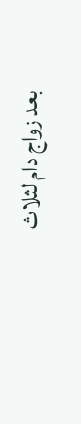بعد زواج دام لثلاث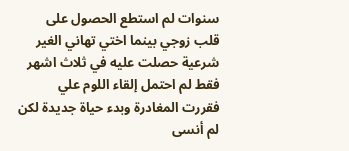سنوات لم استطع الحصول على قلب زوجي بينما اختي تهاني الغير شرعية حصلت عليه في ثلاث اشهر فقط لم احتمل إلقاء اللوم علي فقررت المغادرة وبدء حياة جديدة لكن لم أنسى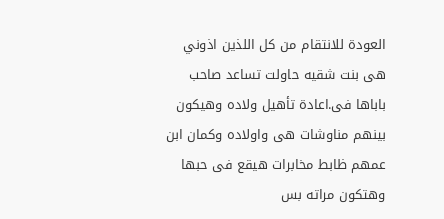العودة للانتقام من كل اللذين اذوني
هى بنت شقيه حاولت تساعد صاحب باباها فى.اعادة تأهيل ولاده وهيكون بينهم مناوشات هى واولاده وكمان ابن عمهم ظابط مخابرات هيقع فى حبها وهتكون مراته بس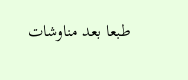طبعا بعد مناوشات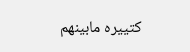كتييره مابينهم